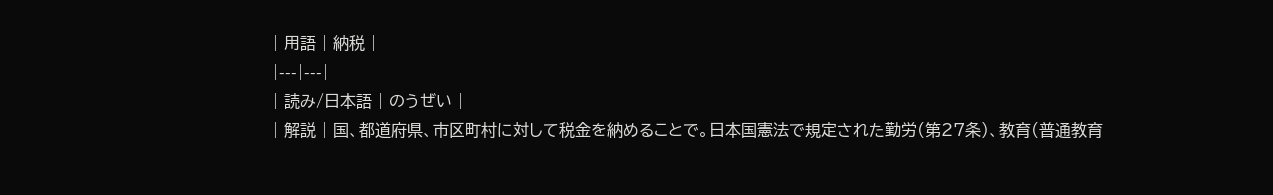| 用語 | 納税 |
|---|---|
| 読み/日本語 | のうぜい |
| 解説 | 国、都道府県、市区町村に対して税金を納めることで。日本国憲法で規定された勤労(第27条)、教育(普通教育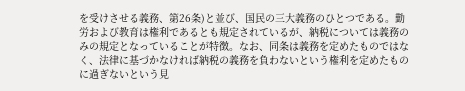を受けさせる義務、第26条)と並び、国民の三大義務のひとつである。勤労および教育は権利であるとも規定されているが、納税については義務のみの規定となっていることが特徴。なお、同条は義務を定めたものではなく、法律に基づかなければ納税の義務を負わないという権利を定めたものに過ぎないという見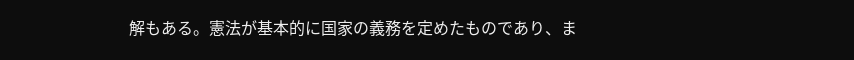解もある。憲法が基本的に国家の義務を定めたものであり、ま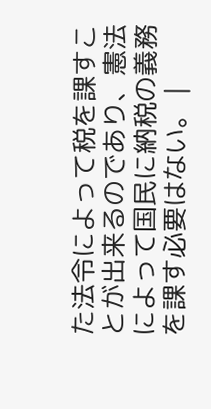た法令によって税を課すことが出来るのであり、憲法によって国民に納税の義務を課す必要はない。 |